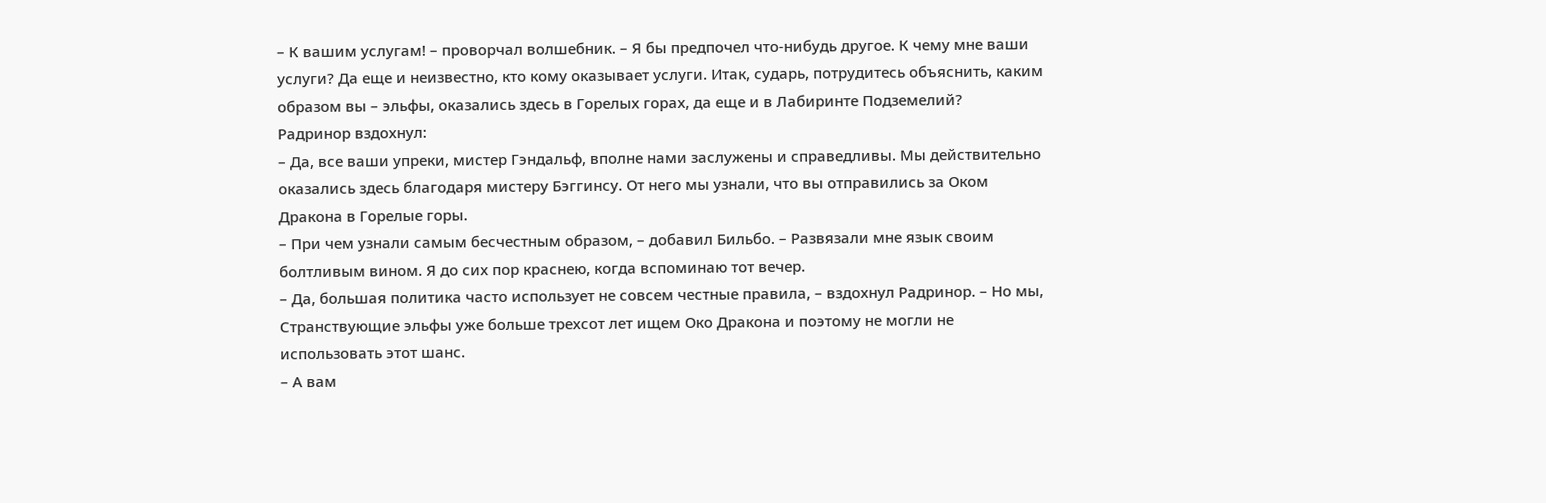– К вашим услугам! – проворчал волшебник. – Я бы предпочел что-нибудь другое. К чему мне ваши услуги? Да еще и неизвестно, кто кому оказывает услуги. Итак, сударь, потрудитесь объяснить, каким образом вы – эльфы, оказались здесь в Горелых горах, да еще и в Лабиринте Подземелий?
Радринор вздохнул:
– Да, все ваши упреки, мистер Гэндальф, вполне нами заслужены и справедливы. Мы действительно оказались здесь благодаря мистеру Бэггинсу. От него мы узнали, что вы отправились за Оком Дракона в Горелые горы.
– При чем узнали самым бесчестным образом, – добавил Бильбо. – Развязали мне язык своим болтливым вином. Я до сих пор краснею, когда вспоминаю тот вечер.
– Да, большая политика часто использует не совсем честные правила, – вздохнул Радринор. – Но мы, Странствующие эльфы уже больше трехсот лет ищем Око Дракона и поэтому не могли не использовать этот шанс.
– А вам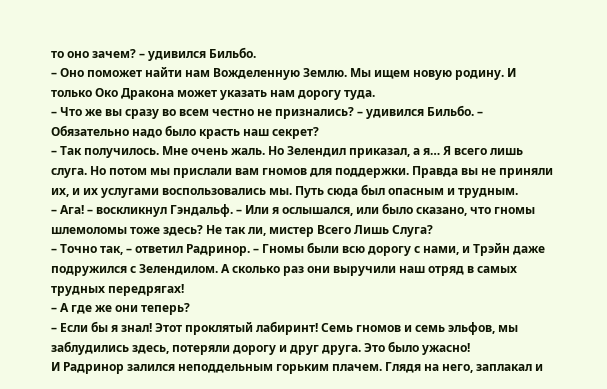то оно зачем? – удивился Бильбо.
– Оно поможет найти нам Вожделенную Землю. Мы ищем новую родину. И только Око Дракона может указать нам дорогу туда.
– Что же вы сразу во всем честно не признались? – удивился Бильбо. – Обязательно надо было красть наш секрет?
– Так получилось. Мне очень жаль. Но Зелендил приказал, а я… Я всего лишь слуга. Но потом мы прислали вам гномов для поддержки. Правда вы не приняли их, и их услугами воспользовались мы. Путь сюда был опасным и трудным.
– Ага! – воскликнул Гэндальф. – Или я ослышался, или было сказано, что гномы шлемоломы тоже здесь? Не так ли, мистер Всего Лишь Слуга?
– Точно так, – ответил Радринор. – Гномы были всю дорогу с нами, и Трэйн даже подружился с Зелендилом. А сколько раз они выручили наш отряд в самых трудных передрягах!
– А где же они теперь?
– Если бы я знал! Этот проклятый лабиринт! Семь гномов и семь эльфов, мы заблудились здесь, потеряли дорогу и друг друга. Это было ужасно!
И Радринор залился неподдельным горьким плачем. Глядя на него, заплакал и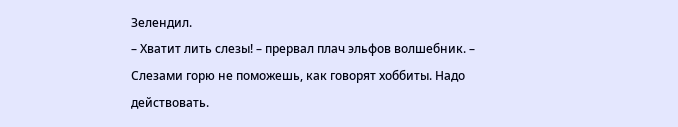Зелендил.
– Хватит лить слезы! – прервал плач эльфов волшебник. – Слезами горю не поможешь, как говорят хоббиты. Надо действовать.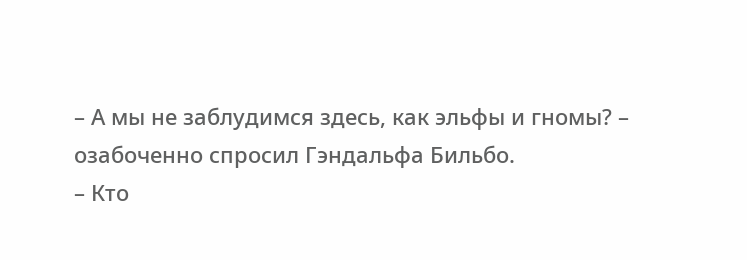– А мы не заблудимся здесь, как эльфы и гномы? – озабоченно спросил Гэндальфа Бильбо.
– Кто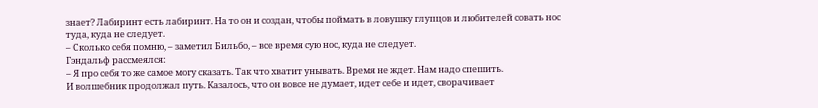знает? Лабиринт есть лабиринт. На то он и создан, чтобы поймать в ловушку глупцов и любителей совать нос туда, куда не следует.
– Сколько себя помню, – заметил Бильбо, – все время сую нос, куда не следует.
Гэндальф рассмеялся:
– Я про себя то же самое могу сказать. Так что хватит унывать. Время не ждет. Нам надо спешить.
И волшебник продолжал путь. Казалось, что он вовсе не думает, идет себе и идет, сворачивает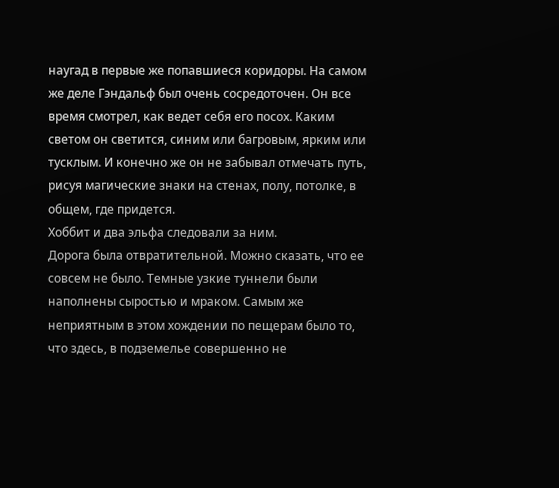наугад в первые же попавшиеся коридоры. На самом же деле Гэндальф был очень сосредоточен. Он все время смотрел, как ведет себя его посох. Каким светом он светится, синим или багровым, ярким или тусклым. И конечно же он не забывал отмечать путь, рисуя магические знаки на стенах, полу, потолке, в общем, где придется.
Хоббит и два эльфа следовали за ним.
Дорога была отвратительной. Можно сказать, что ее совсем не было. Темные узкие туннели были наполнены сыростью и мраком. Самым же неприятным в этом хождении по пещерам было то, что здесь, в подземелье совершенно не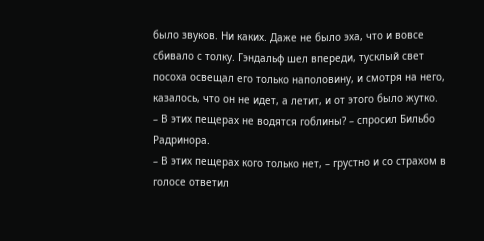было звуков. Ни каких. Даже не было эха, что и вовсе сбивало с толку. Гэндальф шел впереди, тусклый свет посоха освещал его только наполовину, и смотря на него, казалось, что он не идет, а летит, и от этого было жутко.
– В этих пещерах не водятся гоблины? – спросил Бильбо Радринора.
– В этих пещерах кого только нет, – грустно и со страхом в голосе ответил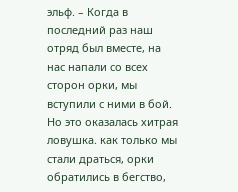эльф. – Когда в последний раз наш отряд был вместе, на нас напали со всех сторон орки, мы вступили с ними в бой. Но это оказалась хитрая ловушка. как только мы стали драться, орки обратились в бегство,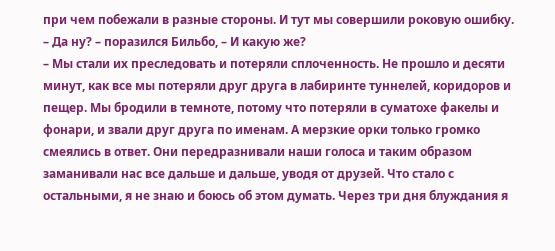при чем побежали в разные стороны. И тут мы совершили роковую ошибку.
– Да ну? – поразился Бильбо, – И какую же?
– Мы стали их преследовать и потеряли сплоченность. Не прошло и десяти минут, как все мы потеряли друг друга в лабиринте туннелей, коридоров и пещер. Мы бродили в темноте, потому что потеряли в суматохе факелы и фонари, и звали друг друга по именам. А мерзкие орки только громко смеялись в ответ. Они передразнивали наши голоса и таким образом заманивали нас все дальше и дальше, уводя от друзей. Что стало с остальными, я не знаю и боюсь об этом думать. Через три дня блуждания я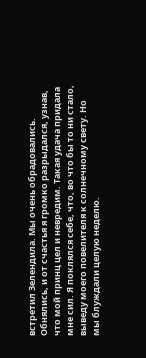встретил Зелендила. Мы очень обрадовались. Обнялись, и от счастья я громко разрыдался, узнав, что мой принц цел и невредим. Такая удача придала мне сил. Я поклялся себе, что, во что бы то ни стало, выведу моего повелителя к солнечному свету. Но мы блуждали целую неделю.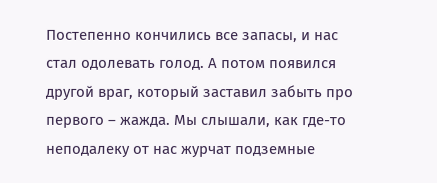Постепенно кончились все запасы, и нас стал одолевать голод. А потом появился другой враг, который заставил забыть про первого – жажда. Мы слышали, как где-то неподалеку от нас журчат подземные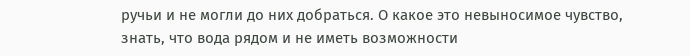ручьи и не могли до них добраться. О какое это невыносимое чувство, знать, что вода рядом и не иметь возможности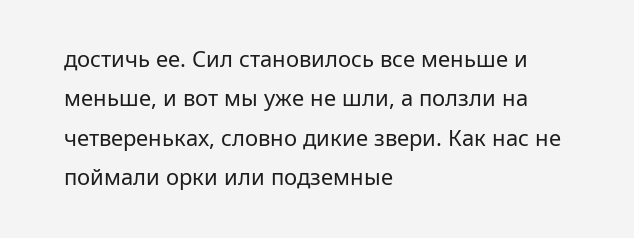достичь ее. Сил становилось все меньше и меньше, и вот мы уже не шли, а ползли на четвереньках, словно дикие звери. Как нас не поймали орки или подземные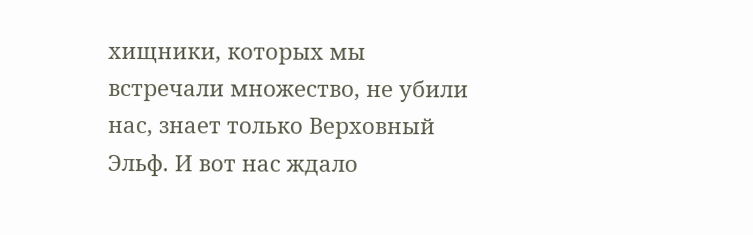хищники, которых мы встречали множество, не убили нас, знает только Верховный Эльф. И вот нас ждало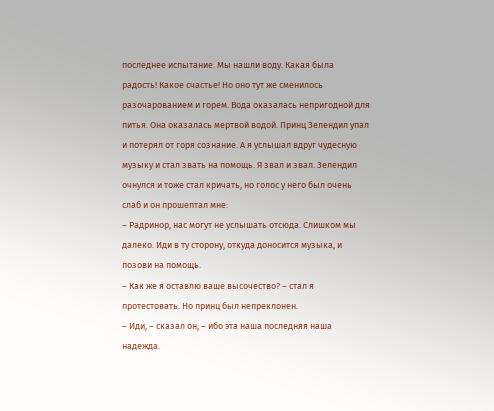последнее испытание. Мы нашли воду. Какая была радость! Какое счастье! Но оно тут же сменилось разочарованием и горем. Вода оказалась непригодной для питья. Она оказалась мертвой водой. Принц Зелендил упал и потерял от горя сознание. А я услышал вдруг чудесную музыку и стал звать на помощь. Я звал и звал. Зелендил очнулся и тоже стал кричать, но голос у него был очень слаб и он прошептал мне:
– Радринор, нас могут не услышать отсюда. Слишком мы далеко. Иди в ту сторону, откуда доносится музыка, и позови на помощь.
– Как же я оставлю ваше высочество? – стал я протестовать. Но принц был непреклонен.
– Иди, – сказал он, – ибо эта наша последняя наша надежда.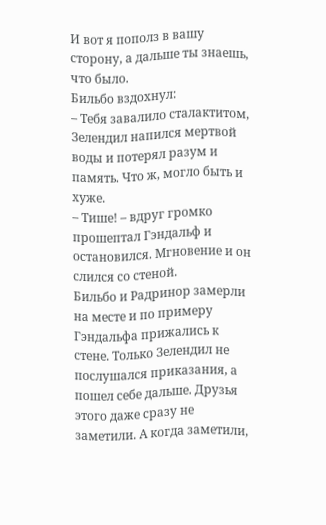И вот я пополз в вашу сторону, а дальше ты знаешь, что было.
Бильбо вздохнул:
– Тебя завалило сталактитом, Зелендил напился мертвой воды и потерял разум и память. Что ж, могло быть и хуже.
– Тише! – вдруг громко прошептал Гэндальф и остановился. Мгновение и он слился со стеной.
Бильбо и Радринор замерли на месте и по примеру Гэндальфа прижались к стене. Только Зелендил не послушался приказания, а пошел себе дальше. Друзья этого даже сразу не заметили. А когда заметили,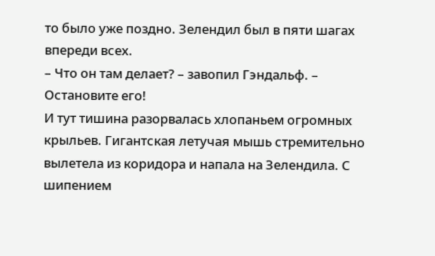то было уже поздно. Зелендил был в пяти шагах впереди всех.
– Что он там делает? – завопил Гэндальф. – Остановите его!
И тут тишина разорвалась хлопаньем огромных крыльев. Гигантская летучая мышь стремительно вылетела из коридора и напала на Зелендила. С шипением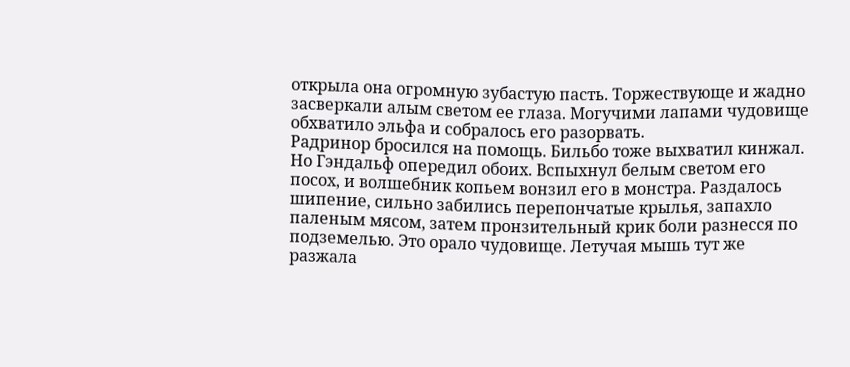открыла она огромную зубастую пасть. Торжествующе и жадно засверкали алым светом ее глаза. Могучими лапами чудовище обхватило эльфа и собралось его разорвать.
Радринор бросился на помощь. Бильбо тоже выхватил кинжал. Но Гэндальф опередил обоих. Вспыхнул белым светом его посох, и волшебник копьем вонзил его в монстра. Раздалось шипение, сильно забились перепончатые крылья, запахло паленым мясом, затем пронзительный крик боли разнесся по подземелью. Это орало чудовище. Летучая мышь тут же разжала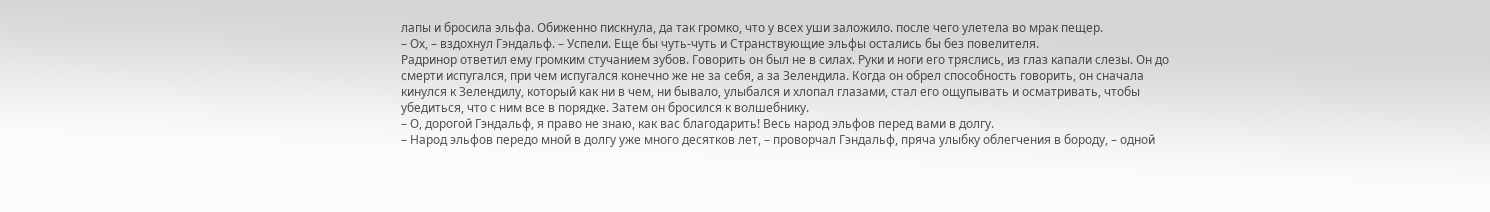лапы и бросила эльфа. Обиженно пискнула, да так громко, что у всех уши заложило. после чего улетела во мрак пещер.
– Ох, – вздохнул Гэндальф. – Успели. Еще бы чуть-чуть и Странствующие эльфы остались бы без повелителя.
Радринор ответил ему громким стучанием зубов. Говорить он был не в силах. Руки и ноги его тряслись, из глаз капали слезы. Он до смерти испугался, при чем испугался конечно же не за себя, а за Зелендила. Когда он обрел способность говорить, он сначала кинулся к Зелендилу, который как ни в чем, ни бывало, улыбался и хлопал глазами, стал его ощупывать и осматривать, чтобы убедиться, что с ним все в порядке. Затем он бросился к волшебнику.
– О, дорогой Гэндальф, я право не знаю, как вас благодарить! Весь народ эльфов перед вами в долгу.
– Народ эльфов передо мной в долгу уже много десятков лет, – проворчал Гэндальф, пряча улыбку облегчения в бороду, – одной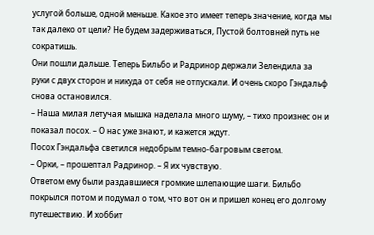услугой больше, одной меньше. Какое это имеет теперь значение, когда мы так далеко от цели? Не будем задерживаться, Пустой болтовней путь не сократишь.
Они пошли дальше. Теперь Бильбо и Радринор держали Зелендила за руки с двух сторон и никуда от себя не отпускали. И очень скоро Гэндальф снова остановился.
– Наша милая летучая мышка наделала много шуму, – тихо произнес он и показал посох. – О нас уже знают, и кажется ждут.
Посох Гэндальфа светился недобрым темно-багровым светом.
– Орки, – прошептал Радринор. – Я их чувствую.
Ответом ему были раздавшиеся громкие шлепающие шаги. Бильбо покрылся потом и подумал о том, что вот он и пришел конец его долгому путешествию. И хоббит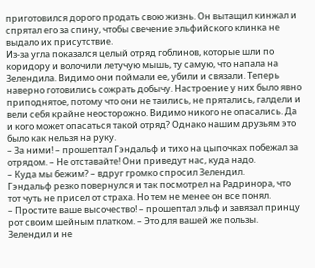приготовился дорого продать свою жизнь. Он вытащил кинжал и спрятал его за спину, чтобы свечение эльфийского клинка не выдало их присутствие.
Из-за угла показался целый отряд гоблинов, которые шли по коридору и волочили летучую мышь, ту самую, что напала на Зелендила. Видимо они поймали ее, убили и связали. Теперь наверно готовились сожрать добычу. Настроение у них было явно приподнятое, потому что они не таились, не прятались, галдели и вели себя крайне неосторожно. Видимо никого не опасались. Да и кого может опасаться такой отряд? Однако нашим друзьям это было как нельзя на руку.
– За ними! – прошептал Гэндальф и тихо на цыпочках побежал за отрядом. – Не отставайте! Они приведут нас, куда надо.
– Куда мы бежим? – вдруг громко спросил Зелендил.
Гэндальф резко повернулся и так посмотрел на Радринора, что тот чуть не присел от страха. Но тем не менее он все понял.
– Простите ваше высочество! – прошептал эльф и завязал принцу рот своим шейным платком. – Это для вашей же пользы.
Зелендил и не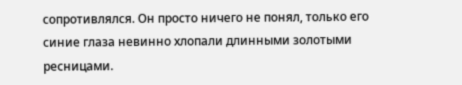сопротивлялся. Он просто ничего не понял, только его синие глаза невинно хлопали длинными золотыми ресницами.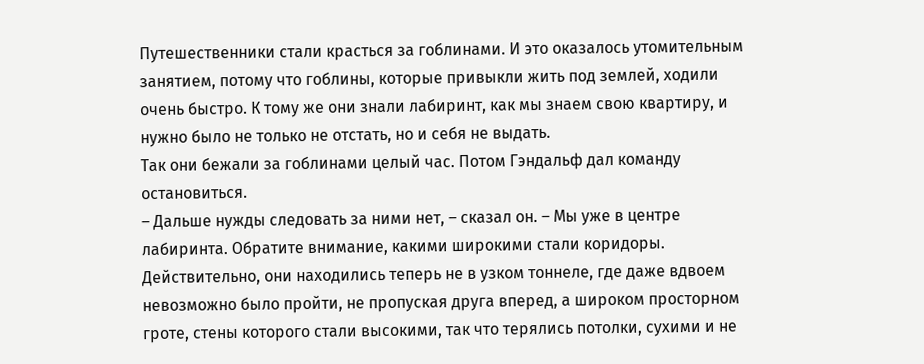Путешественники стали красться за гоблинами. И это оказалось утомительным занятием, потому что гоблины, которые привыкли жить под землей, ходили очень быстро. К тому же они знали лабиринт, как мы знаем свою квартиру, и нужно было не только не отстать, но и себя не выдать.
Так они бежали за гоблинами целый час. Потом Гэндальф дал команду остановиться.
– Дальше нужды следовать за ними нет, – сказал он. – Мы уже в центре лабиринта. Обратите внимание, какими широкими стали коридоры.
Действительно, они находились теперь не в узком тоннеле, где даже вдвоем невозможно было пройти, не пропуская друга вперед, а широком просторном гроте, стены которого стали высокими, так что терялись потолки, сухими и не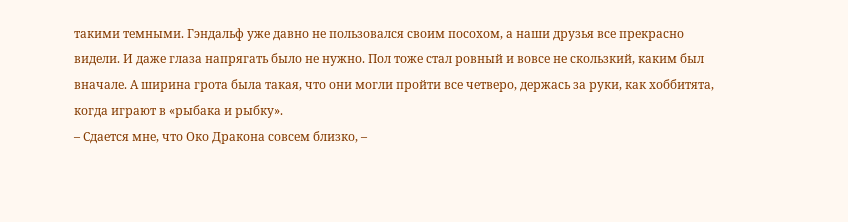такими темными. Гэндальф уже давно не пользовался своим посохом, а наши друзья все прекрасно видели. И даже глаза напрягать было не нужно. Пол тоже стал ровный и вовсе не скользкий, каким был вначале. А ширина грота была такая, что они могли пройти все четверо, держась за руки, как хоббитята, когда играют в «рыбака и рыбку».
– Сдается мне, что Око Дракона совсем близко, –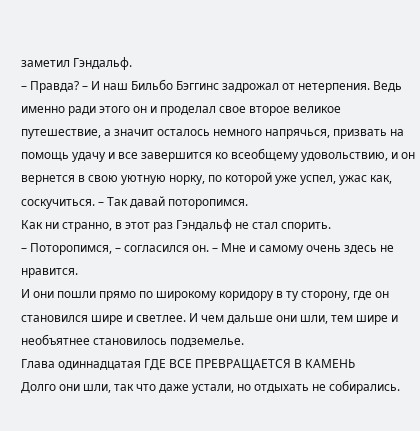заметил Гэндальф.
– Правда? – И наш Бильбо Бэггинс задрожал от нетерпения. Ведь именно ради этого он и проделал свое второе великое путешествие, а значит осталось немного напрячься, призвать на помощь удачу и все завершится ко всеобщему удовольствию, и он вернется в свою уютную норку, по которой уже успел, ужас как, соскучиться. – Так давай поторопимся.
Как ни странно, в этот раз Гэндальф не стал спорить.
– Поторопимся, – согласился он. – Мне и самому очень здесь не нравится.
И они пошли прямо по широкому коридору в ту сторону, где он становился шире и светлее. И чем дальше они шли, тем шире и необъятнее становилось подземелье.
Глава одиннадцатая ГДЕ ВСЕ ПРЕВРАЩАЕТСЯ В КАМЕНЬ
Долго они шли, так что даже устали, но отдыхать не собирались.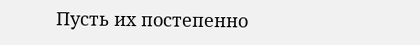Пусть их постепенно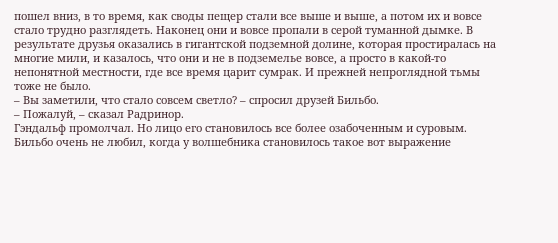пошел вниз, в то время, как своды пещер стали все выше и выше, а потом их и вовсе стало трудно разглядеть. Наконец они и вовсе пропали в серой туманной дымке. В результате друзья оказались в гигантской подземной долине, которая простиралась на многие мили, и казалось, что они и не в подземелье вовсе, а просто в какой-то непонятной местности, где все время царит сумрак. И прежней непроглядной тьмы тоже не было.
– Вы заметили, что стало совсем светло? – спросил друзей Бильбо.
– Пожалуй, – сказал Радринор.
Гэндальф промолчал. Но лицо его становилось все более озабоченным и суровым. Бильбо очень не любил, когда у волшебника становилось такое вот выражение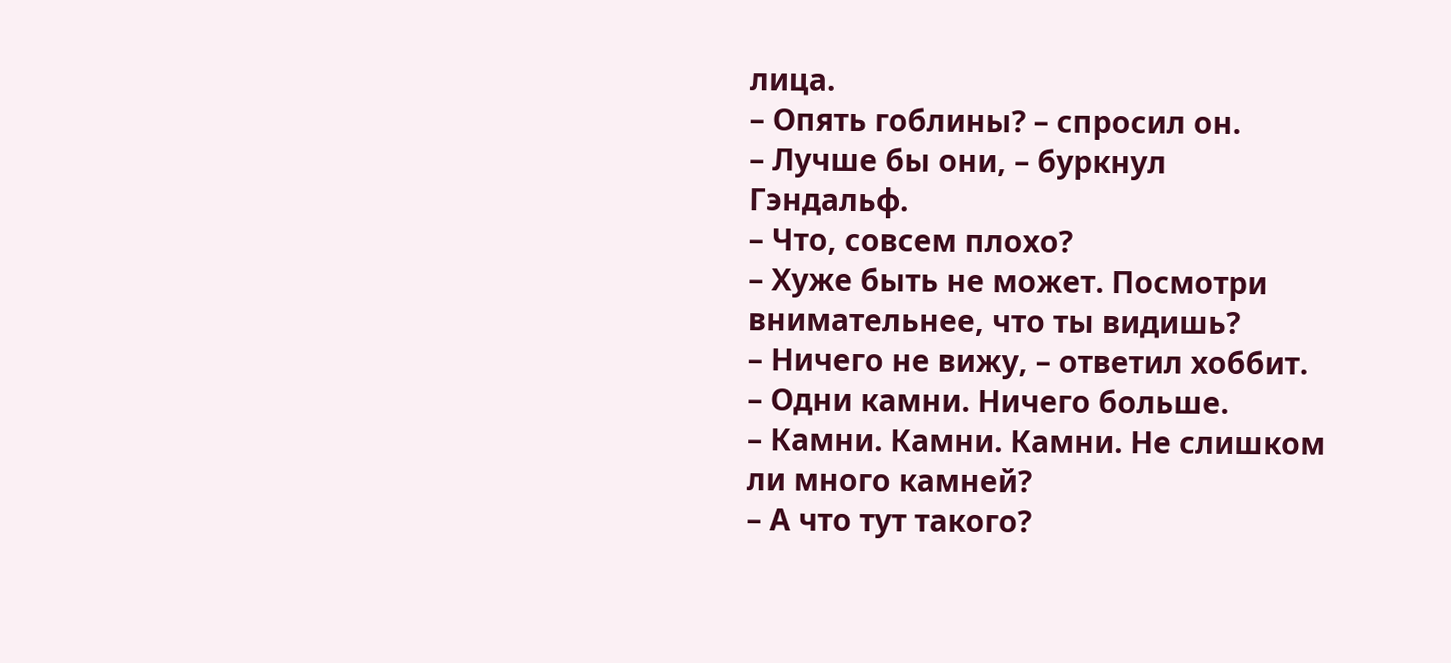лица.
– Опять гоблины? – спросил он.
– Лучше бы они, – буркнул Гэндальф.
– Что, совсем плохо?
– Хуже быть не может. Посмотри внимательнее, что ты видишь?
– Ничего не вижу, – ответил хоббит. – Одни камни. Ничего больше.
– Камни. Камни. Камни. Не слишком ли много камней?
– А что тут такого?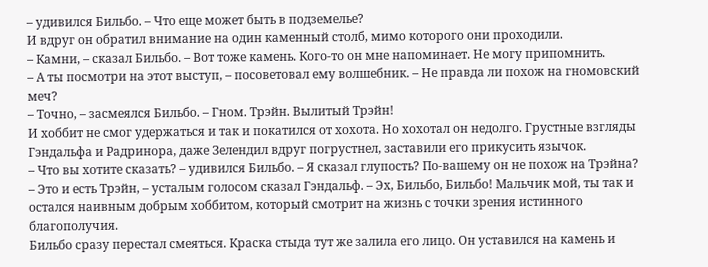– удивился Бильбо. – Что еще может быть в подземелье?
И вдруг он обратил внимание на один каменный столб, мимо которого они проходили.
– Камни, – сказал Бильбо. – Вот тоже камень. Кого-то он мне напоминает. Не могу припомнить.
– А ты посмотри на этот выступ, – посоветовал ему волшебник. – Не правда ли похож на гномовский меч?
– Точно, – засмеялся Бильбо. – Гном. Трэйн. Вылитый Трэйн!
И хоббит не смог удержаться и так и покатился от хохота. Но хохотал он недолго. Грустные взгляды Гэндальфа и Радринора, даже Зелендил вдруг погрустнел, заставили его прикусить язычок.
– Что вы хотите сказать? – удивился Бильбо. – Я сказал глупость? По-вашему он не похож на Трэйна?
– Это и есть Трэйн, – усталым голосом сказал Гэндальф. – Эх, Бильбо, Бильбо! Мальчик мой, ты так и остался наивным добрым хоббитом, который смотрит на жизнь с точки зрения истинного благополучия.
Бильбо сразу перестал смеяться. Краска стыда тут же залила его лицо. Он уставился на камень и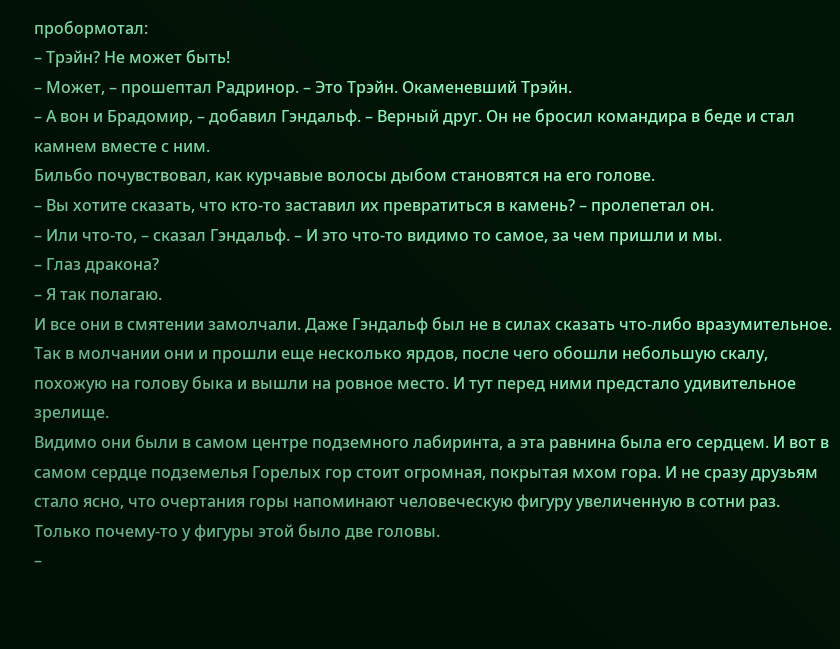пробормотал:
– Трэйн? Не может быть!
– Может, – прошептал Радринор. – Это Трэйн. Окаменевший Трэйн.
– А вон и Брадомир, – добавил Гэндальф. – Верный друг. Он не бросил командира в беде и стал камнем вместе с ним.
Бильбо почувствовал, как курчавые волосы дыбом становятся на его голове.
– Вы хотите сказать, что кто-то заставил их превратиться в камень? – пролепетал он.
– Или что-то, – сказал Гэндальф. – И это что-то видимо то самое, за чем пришли и мы.
– Глаз дракона?
– Я так полагаю.
И все они в смятении замолчали. Даже Гэндальф был не в силах сказать что-либо вразумительное. Так в молчании они и прошли еще несколько ярдов, после чего обошли небольшую скалу, похожую на голову быка и вышли на ровное место. И тут перед ними предстало удивительное зрелище.
Видимо они были в самом центре подземного лабиринта, а эта равнина была его сердцем. И вот в самом сердце подземелья Горелых гор стоит огромная, покрытая мхом гора. И не сразу друзьям стало ясно, что очертания горы напоминают человеческую фигуру увеличенную в сотни раз. Только почему-то у фигуры этой было две головы.
–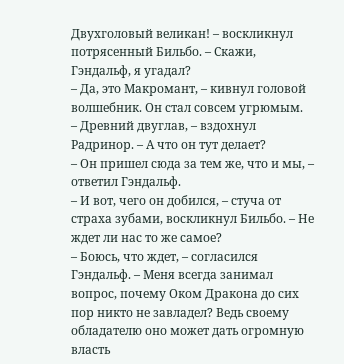Двухголовый великан! – воскликнул потрясенный Бильбо. – Скажи, Гэндальф, я угадал?
– Да, это Макромант, – кивнул головой волшебник. Он стал совсем угрюмым.
– Древний двуглав, – вздохнул Радринор. – А что он тут делает?
– Он пришел сюда за тем же, что и мы, – ответил Гэндальф.
– И вот, чего он добился, – стуча от страха зубами, воскликнул Бильбо. – Не ждет ли нас то же самое?
– Боюсь, что ждет, – согласился Гэндальф. – Меня всегда занимал вопрос, почему Оком Дракона до сих пор никто не завладел? Ведь своему обладателю оно может дать огромную власть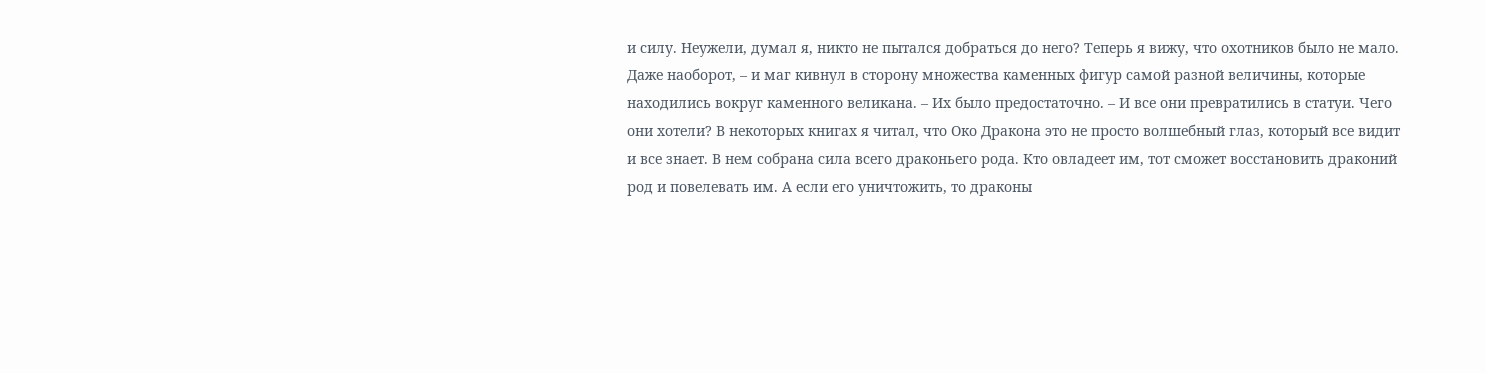и силу. Неужели, думал я, никто не пытался добраться до него? Теперь я вижу, что охотников было не мало. Даже наоборот, – и маг кивнул в сторону множества каменных фигур самой разной величины, которые находились вокруг каменного великана. – Их было предостаточно. – И все они превратились в статуи. Чего они хотели? В некоторых книгах я читал, что Око Дракона это не просто волшебный глаз, который все видит и все знает. В нем собрана сила всего драконьего рода. Кто овладеет им, тот сможет восстановить драконий род и повелевать им. А если его уничтожить, то драконы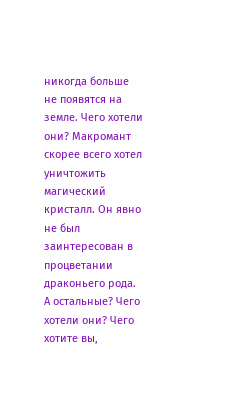никогда больше не появятся на земле. Чего хотели они? Макромант скорее всего хотел уничтожить магический кристалл. Он явно не был заинтересован в процветании драконьего рода. А остальные? Чего хотели они? Чего хотите вы,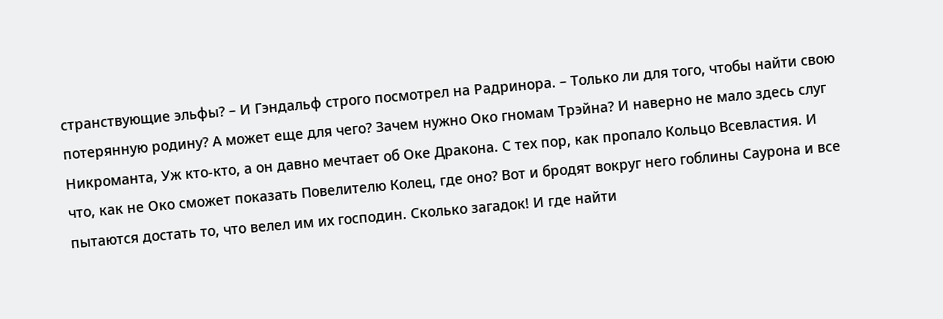странствующие эльфы? – И Гэндальф строго посмотрел на Радринора. – Только ли для того, чтобы найти свою потерянную родину? А может еще для чего? Зачем нужно Око гномам Трэйна? И наверно не мало здесь слуг Никроманта, Уж кто-кто, а он давно мечтает об Оке Дракона. С тех пор, как пропало Кольцо Всевластия. И что, как не Око сможет показать Повелителю Колец, где оно? Вот и бродят вокруг него гоблины Саурона и все пытаются достать то, что велел им их господин. Сколько загадок! И где найти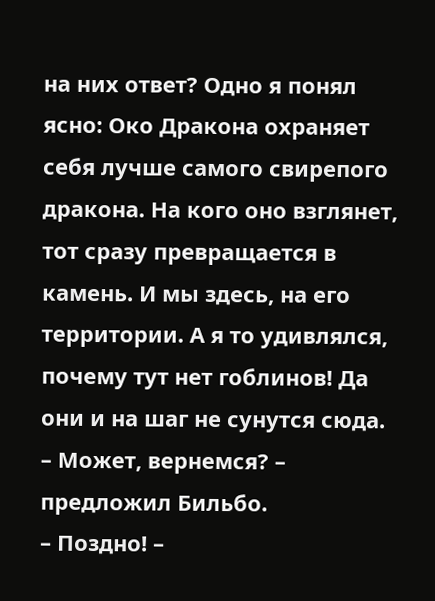на них ответ? Одно я понял ясно: Око Дракона охраняет себя лучше самого свирепого дракона. На кого оно взглянет, тот сразу превращается в камень. И мы здесь, на его территории. А я то удивлялся, почему тут нет гоблинов! Да они и на шаг не сунутся сюда.
– Может, вернемся? – предложил Бильбо.
– Поздно! –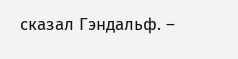сказал Гэндальф. –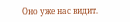Оно уже нас видит.